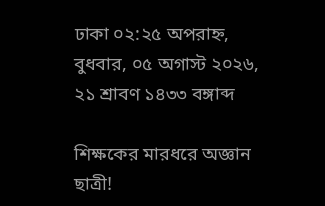ঢাকা ০২:২৫ অপরাহ্ন, বুধবার, ০৫ অগাস্ট ২০২৬, ২১ শ্রাবণ ১৪৩৩ বঙ্গাব্দ

শিক্ষকের মারধরে অজ্ঞান ছাত্রী!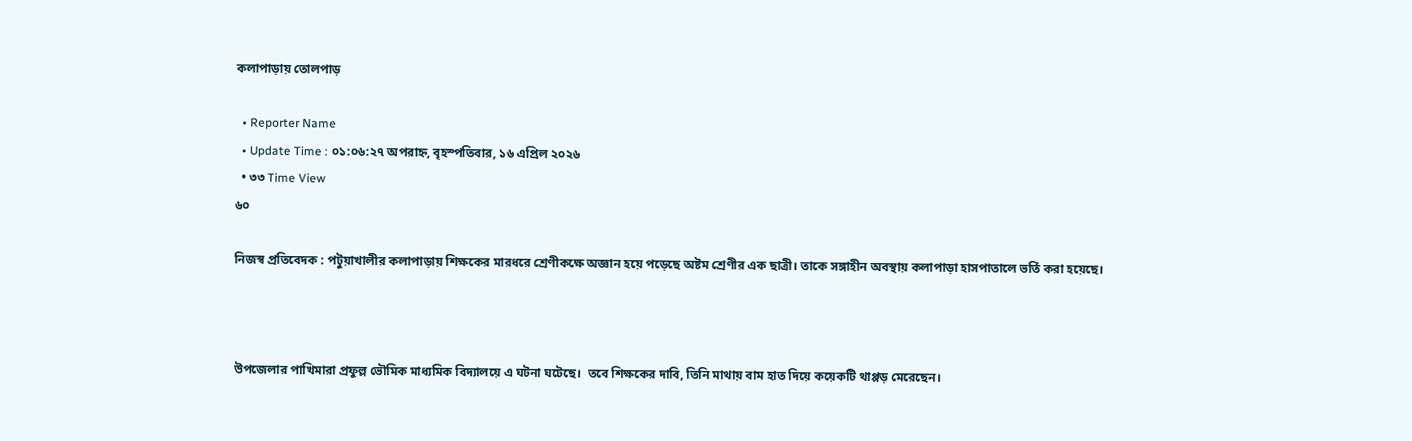কলাপাড়ায় তোলপাড়

  • Reporter Name
  • Update Time : ০১:০৬:২৭ অপরাহ্ন, বৃহস্পতিবার, ১৬ এপ্রিল ২০২৬
  • ৩৩ Time View
৬০

নিজস্ব প্রতিবেদক : পটুয়াখালীর কলাপাড়ায় শিক্ষকের মারধরে শ্রেণীকক্ষে অজ্ঞান হয়ে পড়েছে অষ্টম শ্রেণীর এক ছাত্রী। তাকে সঙ্গাহীন অবস্থায় কলাপাড়া হাসপাতালে ভর্তি করা হয়েছে।



উপজেলার পাখিমারা প্রফুল্ল ভৌমিক মাধ্যমিক বিদ্যালয়ে এ ঘটনা ঘটেছে।  তবে শিক্ষকের দাবি, তিনি মাথায় বাম হাত দিয়ে কয়েকটি থাপ্পড় মেরেছেন।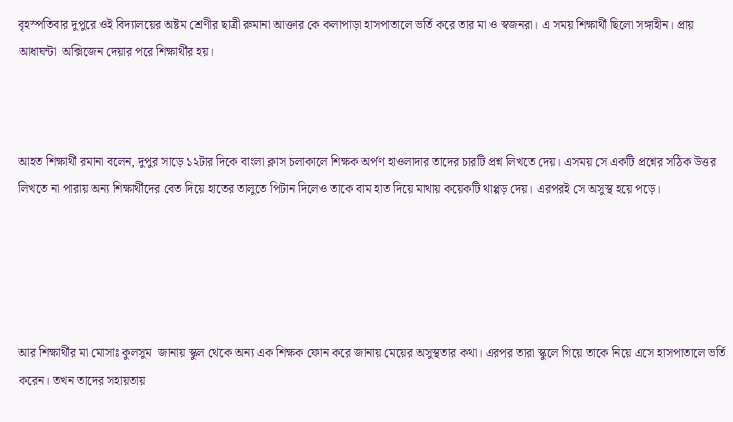বৃহস্পতিবার দুপুরে ওই বিদ্যালয়ের অষ্টম শ্রেণীর ছাত্রী রুমানা আক্তার কে কলাপাড়া হাসপাতালে ভর্তি করে তার মা ও স্বজনরা। এ সময় শিক্ষার্থী ছিলো সঙ্গাহীন। প্রায় আধাঘন্টা  অক্সিজেন দেয়ার পরে শিক্ষার্থীর হয়।



আহত শিক্ষার্থী রমানা বলেন, দুপুর সাড়ে ১২টার দিকে বাংলা ক্লাস চলাকালে শিক্ষক অর্পণ হাওলাদার তাদের চারটি প্রশ্ন লিখতে দেয়। এসময় সে একটি প্রশ্নের সঠিক উত্তর লিখতে না পারায় অন্য শিক্ষার্থীদের বেত দিয়ে হাতের তালুতে পিটান দিলেও তাকে বাম হাত দিয়ে মাথায় কয়েকটি থাপ্পড় দেয়। এরপরই সে অসুস্থ হয়ে পড়ে।





আর শিক্ষার্থীর মা মোসাঃ কুলসুম  জানায় স্কুল থেকে অন্য এক শিক্ষক ফোন করে জানায় মেয়ের অসুস্থতার কথা। এরপর তারা স্কুলে গিয়ে তাকে নিয়ে এসে হাসপাতালে ভর্তি করেন। তখন তাদের সহায়তায়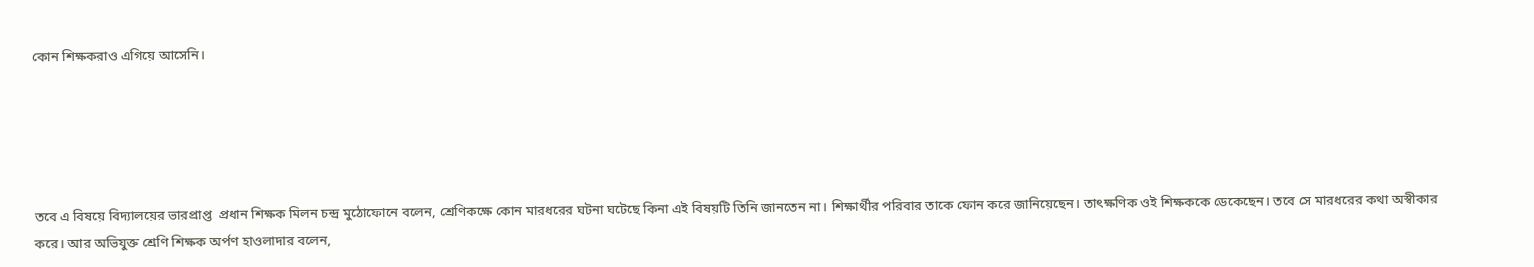কোন শিক্ষকরাও এগিয়ে আসেনি।





তবে এ বিষয়ে বিদ্যালয়ের ভারপ্রাপ্ত  প্রধান শিক্ষক মিলন চন্দ্র মুঠোফোনে বলেন, শ্রেণিকক্ষে কোন মারধরের ঘটনা ঘটেছে কিনা এই বিষয়টি তিনি জানতেন না। শিক্ষার্থীর পরিবার তাকে ফোন করে জানিয়েছেন। তাৎক্ষণিক ওই শিক্ষককে ডেকেছেন। তবে সে মারধরের কথা অস্বীকার করে। আর অভিযুক্ত শ্রেণি শিক্ষক অর্পণ হাওলাদার বলেন,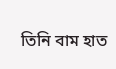তিনি বাম হাত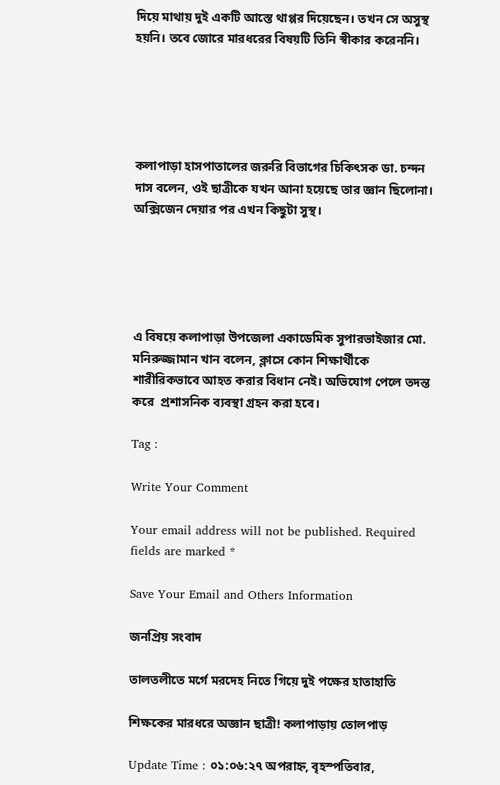দিয়ে মাথায় দুই একটি আস্তে থাপ্পর দিয়েছেন। তখন সে অসুস্থ হয়নি। তবে জোরে মারধরের বিষয়টি তিনি স্বীকার করেননি।





কলাপাড়া হাসপাতালের জরুরি বিভাগের চিকিৎসক ডা. চন্দন দাস বলেন, ওই ছাত্রীকে যখন আনা হয়েছে তার জ্ঞান ছিলোনা। অক্সিজেন দেয়ার পর এখন কিছুটা সুস্থ।





এ বিষয়ে কলাপাড়া উপজেলা একাডেমিক সুপারভাইজার মো. মনিরুজ্জামান খান বলেন, ক্লাসে কোন শিক্ষার্থীকে শারীরিকভাবে আহত করার বিধান নেই। অভিযোগ পেলে তদন্ত করে  প্রশাসনিক ব্যবস্থা গ্রহন করা হবে।

Tag :

Write Your Comment

Your email address will not be published. Required fields are marked *

Save Your Email and Others Information

জনপ্রিয় সংবাদ

তালতলীতে মর্গে মরদেহ নিতে গিয়ে দুই পক্ষের হাতাহাতি

শিক্ষকের মারধরে অজ্ঞান ছাত্রী! কলাপাড়ায় তোলপাড়

Update Time : ০১:০৬:২৭ অপরাহ্ন, বৃহস্পতিবার,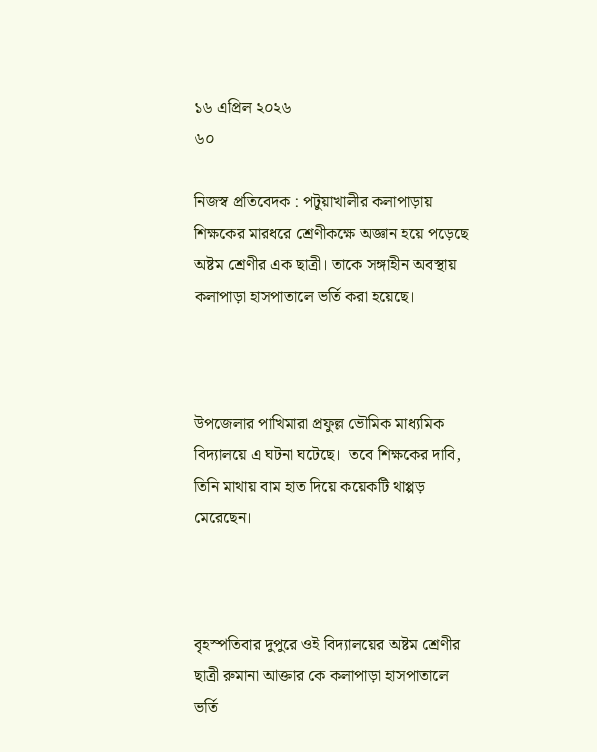১৬ এপ্রিল ২০২৬
৬০

নিজস্ব প্রতিবেদক : পটুয়াখালীর কলাপাড়ায় শিক্ষকের মারধরে শ্রেণীকক্ষে অজ্ঞান হয়ে পড়েছে অষ্টম শ্রেণীর এক ছাত্রী। তাকে সঙ্গাহীন অবস্থায় কলাপাড়া হাসপাতালে ভর্তি করা হয়েছে।



উপজেলার পাখিমারা প্রফুল্ল ভৌমিক মাধ্যমিক বিদ্যালয়ে এ ঘটনা ঘটেছে।  তবে শিক্ষকের দাবি, তিনি মাথায় বাম হাত দিয়ে কয়েকটি থাপ্পড় মেরেছেন।



বৃহস্পতিবার দুপুরে ওই বিদ্যালয়ের অষ্টম শ্রেণীর ছাত্রী রুমানা আক্তার কে কলাপাড়া হাসপাতালে ভর্তি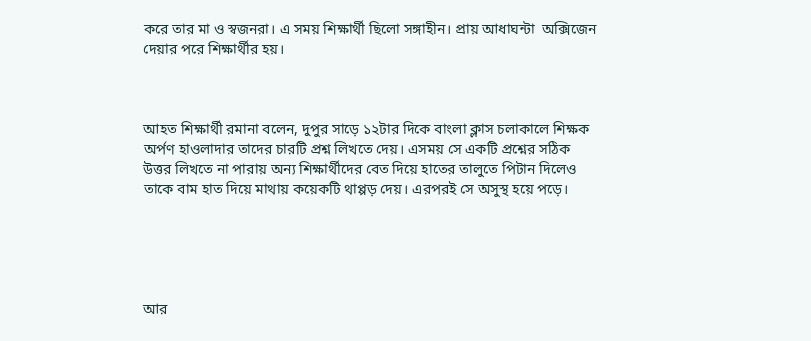করে তার মা ও স্বজনরা। এ সময় শিক্ষার্থী ছিলো সঙ্গাহীন। প্রায় আধাঘন্টা  অক্সিজেন দেয়ার পরে শিক্ষার্থীর হয়।



আহত শিক্ষার্থী রমানা বলেন, দুপুর সাড়ে ১২টার দিকে বাংলা ক্লাস চলাকালে শিক্ষক অর্পণ হাওলাদার তাদের চারটি প্রশ্ন লিখতে দেয়। এসময় সে একটি প্রশ্নের সঠিক উত্তর লিখতে না পারায় অন্য শিক্ষার্থীদের বেত দিয়ে হাতের তালুতে পিটান দিলেও তাকে বাম হাত দিয়ে মাথায় কয়েকটি থাপ্পড় দেয়। এরপরই সে অসুস্থ হয়ে পড়ে।





আর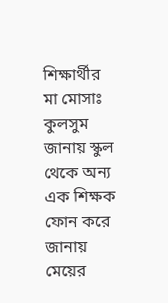শিক্ষার্থীর মা মোসাঃ কুলসুম  জানায় স্কুল থেকে অন্য এক শিক্ষক ফোন করে জানায় মেয়ের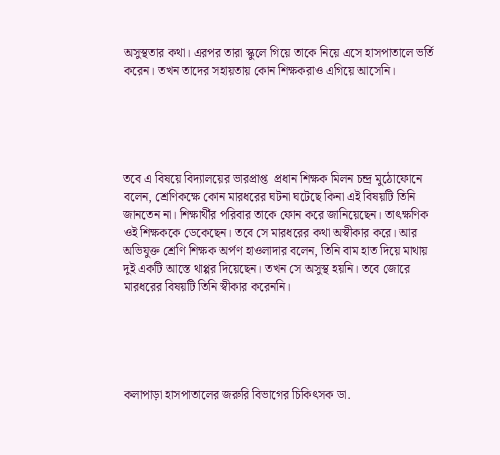অসুস্থতার কথা। এরপর তারা স্কুলে গিয়ে তাকে নিয়ে এসে হাসপাতালে ভর্তি করেন। তখন তাদের সহায়তায় কোন শিক্ষকরাও এগিয়ে আসেনি।





তবে এ বিষয়ে বিদ্যালয়ের ভারপ্রাপ্ত  প্রধান শিক্ষক মিলন চন্দ্র মুঠোফোনে বলেন, শ্রেণিকক্ষে কোন মারধরের ঘটনা ঘটেছে কিনা এই বিষয়টি তিনি জানতেন না। শিক্ষার্থীর পরিবার তাকে ফোন করে জানিয়েছেন। তাৎক্ষণিক ওই শিক্ষককে ডেকেছেন। তবে সে মারধরের কথা অস্বীকার করে। আর অভিযুক্ত শ্রেণি শিক্ষক অর্পণ হাওলাদার বলেন, তিনি বাম হাত দিয়ে মাথায় দুই একটি আস্তে থাপ্পর দিয়েছেন। তখন সে অসুস্থ হয়নি। তবে জোরে মারধরের বিষয়টি তিনি স্বীকার করেননি।





কলাপাড়া হাসপাতালের জরুরি বিভাগের চিকিৎসক ডা.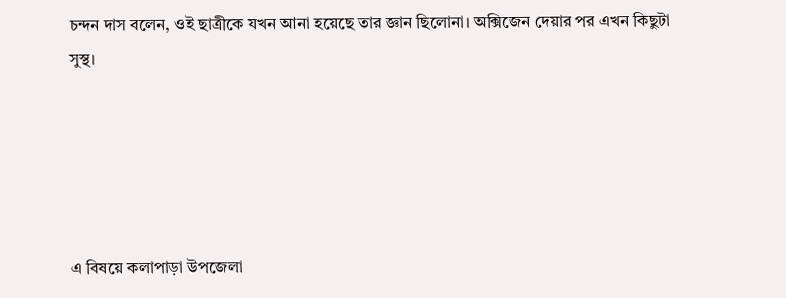চন্দন দাস বলেন, ওই ছাত্রীকে যখন আনা হয়েছে তার জ্ঞান ছিলোনা। অক্সিজেন দেয়ার পর এখন কিছুটা সুস্থ।





এ বিষয়ে কলাপাড়া উপজেলা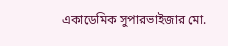একাডেমিক সুপারভাইজার মো.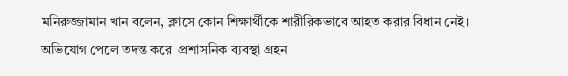মনিরুজ্জামান খান বলেন, ক্লাসে কোন শিক্ষার্থীকে শারীরিকভাবে আহত করার বিধান নেই। অভিযোগ পেলে তদন্ত করে  প্রশাসনিক ব্যবস্থা গ্রহন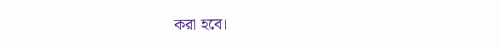করা হবে।